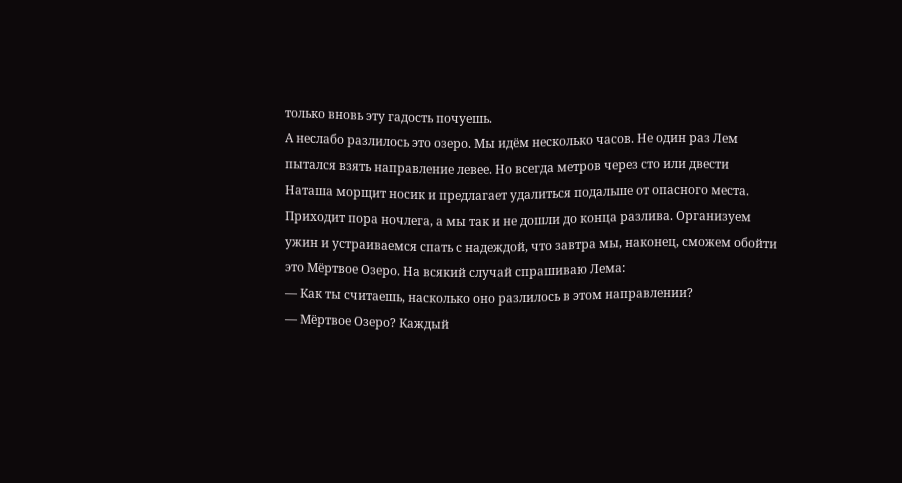только вновь эту гадость почуешь.
А неслабо разлилось это озеро. Мы идём несколько часов. Не один раз Лем пытался взять направление левее. Но всегда метров через сто или двести Наташа морщит носик и предлагает удалиться подальше от опасного места. Приходит пора ночлега, а мы так и не дошли до конца разлива. Организуем ужин и устраиваемся спать с надеждой, что завтра мы, наконец, сможем обойти это Мёртвое Озеро. На всякий случай спрашиваю Лема:
— Как ты считаешь, насколько оно разлилось в этом направлении?
— Мёртвое Озеро? Каждый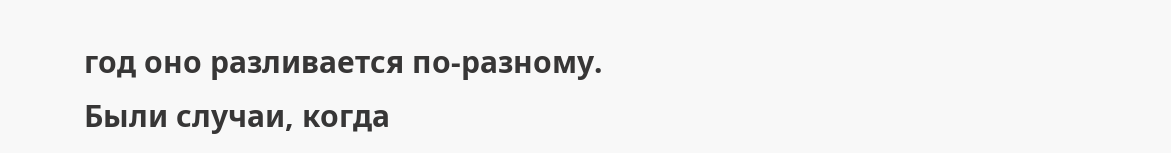год оно разливается по-разному. Были случаи, когда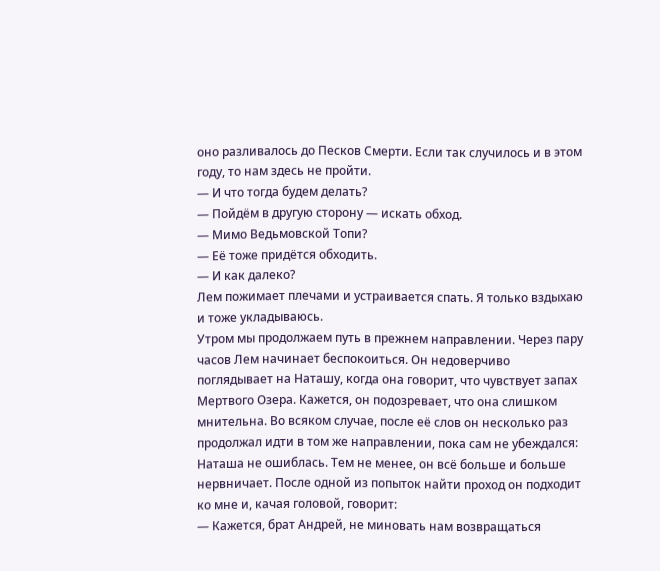оно разливалось до Песков Смерти. Если так случилось и в этом году, то нам здесь не пройти.
— И что тогда будем делать?
— Пойдём в другую сторону — искать обход.
— Мимо Ведьмовской Топи?
— Её тоже придётся обходить.
— И как далеко?
Лем пожимает плечами и устраивается спать. Я только вздыхаю и тоже укладываюсь.
Утром мы продолжаем путь в прежнем направлении. Через пару часов Лем начинает беспокоиться. Он недоверчиво поглядывает на Наташу, когда она говорит, что чувствует запах Мертвого Озера. Кажется, он подозревает, что она слишком мнительна. Во всяком случае, после её слов он несколько раз продолжал идти в том же направлении, пока сам не убеждался: Наташа не ошиблась. Тем не менее, он всё больше и больше нервничает. После одной из попыток найти проход он подходит ко мне и, качая головой, говорит:
— Кажется, брат Андрей, не миновать нам возвращаться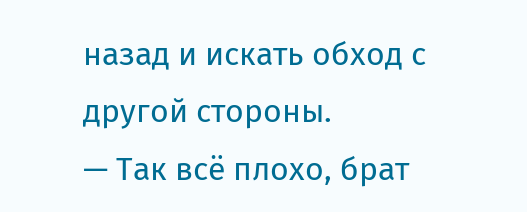назад и искать обход с другой стороны.
— Так всё плохо, брат